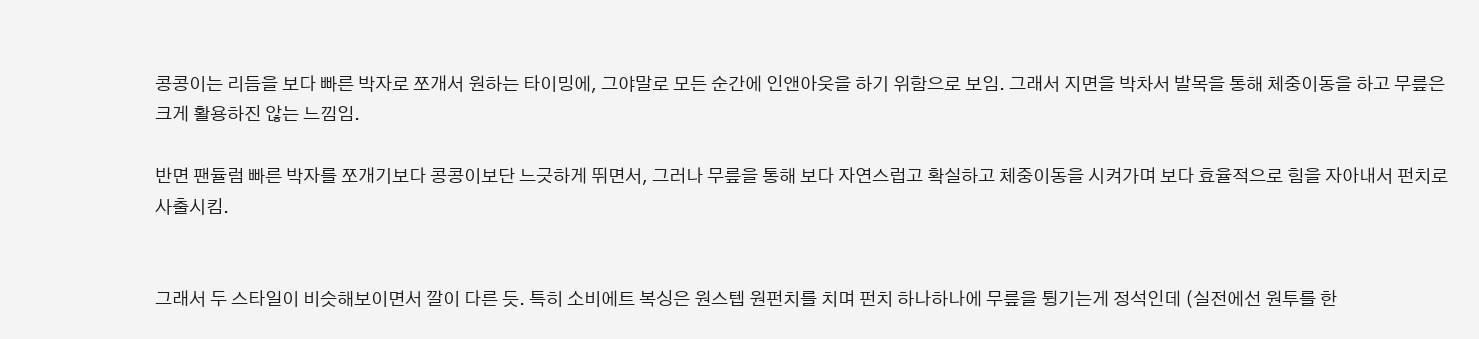콩콩이는 리듬을 보다 빠른 박자로 쪼개서 원하는 타이밍에, 그야말로 모든 순간에 인앤아웃을 하기 위함으로 보임. 그래서 지면을 박차서 발목을 통해 체중이동을 하고 무릎은 크게 활용하진 않는 느낌임.

반면 팬듈럼 빠른 박자를 쪼개기보다 콩콩이보단 느긋하게 뛰면서, 그러나 무릎을 통해 보다 자연스럽고 확실하고 체중이동을 시켜가며 보다 효율적으로 힘을 자아내서 펀치로 사출시킴.


그래서 두 스타일이 비슷해보이면서 깔이 다른 듯. 특히 소비에트 복싱은 원스텝 원펀치를 치며 펀치 하나하나에 무릎을 튕기는게 정석인데 (실전에선 원투를 한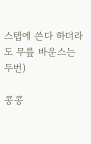스텝에 쓴다 하더라도 무릎 바운스는 두번)

콩콩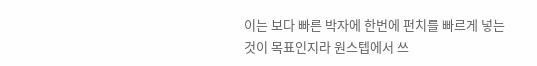이는 보다 빠른 박자에 한번에 펀치를 빠르게 넣는 것이 목표인지라 원스텝에서 쓰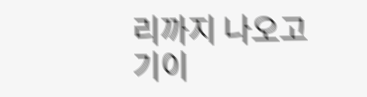리까지 나오고 기이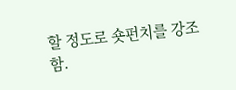할 정도로 숏펀치를 강조함.